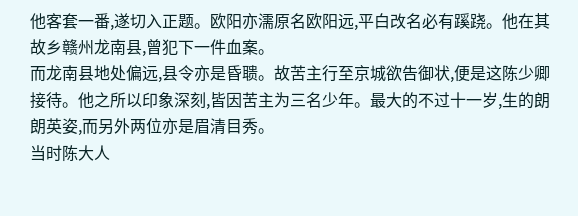他客套一番,遂切入正题。欧阳亦濡原名欧阳远,平白改名必有蹊跷。他在其故乡赣州龙南县,曾犯下一件血案。
而龙南县地处偏远,县令亦是昏聩。故苦主行至京城欲告御状,便是这陈少卿接待。他之所以印象深刻,皆因苦主为三名少年。最大的不过十一岁,生的朗朗英姿,而另外两位亦是眉清目秀。
当时陈大人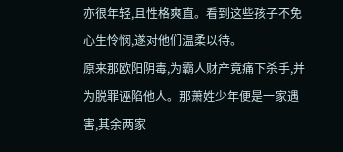亦很年轻,且性格爽直。看到这些孩子不免心生怜悯,遂对他们温柔以待。
原来那欧阳阴毒,为霸人财产竟痛下杀手,并为脱罪诬陷他人。那萧姓少年便是一家遇害,其余两家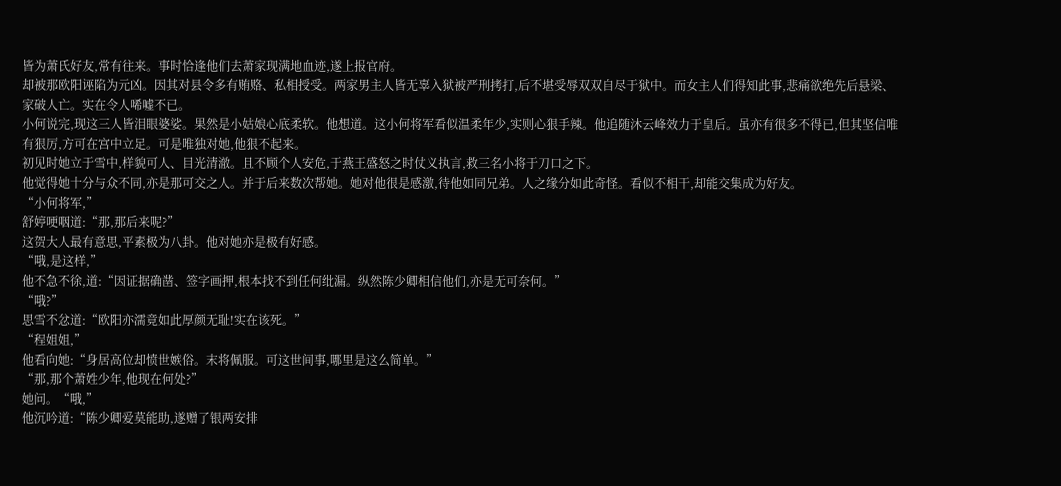皆为萧氏好友,常有往来。事时恰逢他们去萧家现满地血迹,遂上报官府。
却被那欧阳诬陷为元凶。因其对县令多有贿赂、私相授受。两家男主人皆无辜入狱被严刑拷打,后不堪受辱双双自尽于狱中。而女主人们得知此事,悲痛欲绝先后悬梁、家破人亡。实在令人唏嘘不已。
小何说完,现这三人皆泪眼婆娑。果然是小姑娘心底柔软。他想道。这小何将军看似温柔年少,实则心狠手辣。他追随沐云峰效力于皇后。虽亦有很多不得已,但其坚信唯有狠厉,方可在宫中立足。可是唯独对她,他狠不起来。
初见时她立于雪中,样貌可人、目光清澈。且不顾个人安危,于燕王盛怒之时仗义执言,救三名小将于刀口之下。
他觉得她十分与众不同,亦是那可交之人。并于后来数次帮她。她对他很是感激,待他如同兄弟。人之缘分如此奇怪。看似不相干,却能交集成为好友。
“小何将军,”
舒婷哽咽道:“那,那后来呢?”
这贺大人最有意思,平素极为八卦。他对她亦是极有好感。
“哦,是这样,”
他不急不徐,道:“因证据确凿、签字画押,根本找不到任何纰漏。纵然陈少卿相信他们,亦是无可奈何。”
“哦?”
思雪不忿道:“欧阳亦濡竟如此厚颜无耻!实在该死。”
“程姐姐,”
他看向她:“身居高位却愤世嫉俗。末将佩服。可这世间事,哪里是这么简单。”
“那,那个萧姓少年,他现在何处?”
她问。“哦,”
他沉吟道:“陈少卿爱莫能助,遂赠了银两安排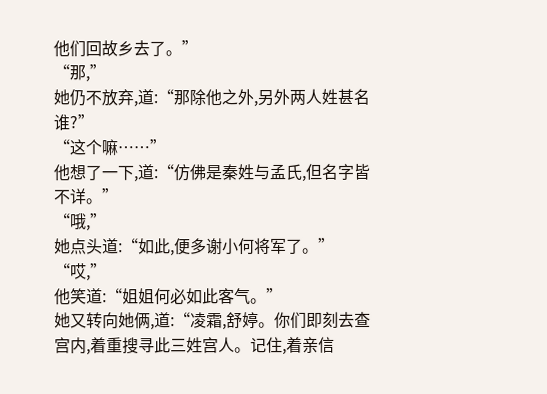他们回故乡去了。”
“那,”
她仍不放弃,道:“那除他之外,另外两人姓甚名谁?”
“这个嘛……”
他想了一下,道:“仿佛是秦姓与孟氏,但名字皆不详。”
“哦,”
她点头道:“如此,便多谢小何将军了。”
“哎,”
他笑道:“姐姐何必如此客气。”
她又转向她俩,道:“凌霜,舒婷。你们即刻去查宫内,着重搜寻此三姓宫人。记住,着亲信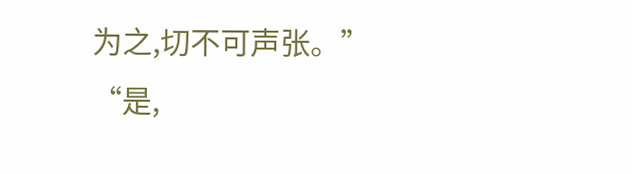为之,切不可声张。”
“是,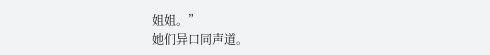姐姐。”
她们异口同声道。